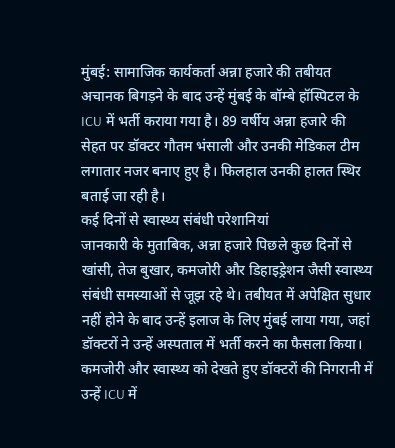मुंबई: सामाजिक कार्यकर्ता अन्ना हजारे की तबीयत अचानक बिगड़ने के बाद उन्हें मुंबई के बॉम्बे हॉस्पिटल के ICU में भर्ती कराया गया है। 89 वर्षीय अन्ना हजारे की सेहत पर डॉक्टर गौतम भंसाली और उनकी मेडिकल टीम लगातार नजर बनाए हुए है। फिलहाल उनकी हालत स्थिर बताई जा रही है।
कई दिनों से स्वास्थ्य संबंधी परेशानियां
जानकारी के मुताबिक, अन्ना हजारे पिछले कुछ दिनों से खांसी, तेज बुखार, कमजोरी और डिहाइड्रेशन जैसी स्वास्थ्य संबंधी समस्याओं से जूझ रहे थे। तबीयत में अपेक्षित सुधार नहीं होने के बाद उन्हें इलाज के लिए मुंबई लाया गया, जहां डॉक्टरों ने उन्हें अस्पताल में भर्ती करने का फैसला किया।
कमजोरी और स्वास्थ्य को देखते हुए डॉक्टरों की निगरानी में उन्हें ICU में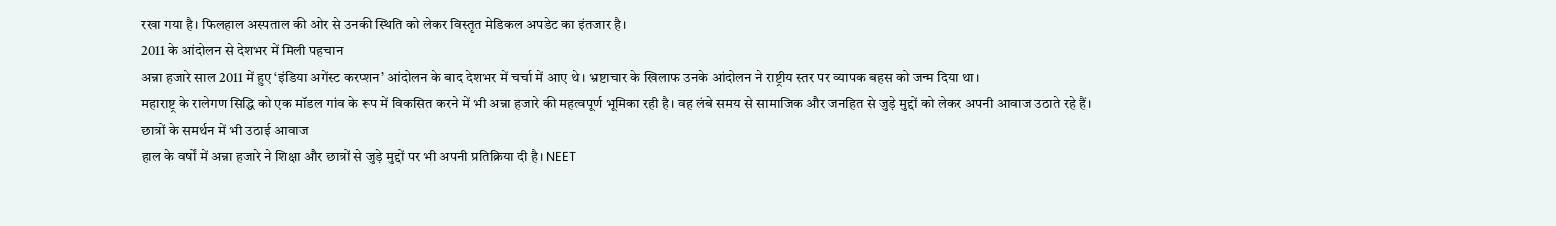रखा गया है। फिलहाल अस्पताल की ओर से उनकी स्थिति को लेकर विस्तृत मेडिकल अपडेट का इंतजार है।
2011 के आंदोलन से देशभर में मिली पहचान
अन्ना हजारे साल 2011 में हुए ‘इंडिया अगेंस्ट करप्शन’ आंदोलन के बाद देशभर में चर्चा में आए थे। भ्रष्टाचार के खिलाफ उनके आंदोलन ने राष्ट्रीय स्तर पर व्यापक बहस को जन्म दिया था।
महाराष्ट्र के रालेगण सिद्धि को एक मॉडल गांव के रूप में विकसित करने में भी अन्ना हजारे की महत्वपूर्ण भूमिका रही है। वह लंबे समय से सामाजिक और जनहित से जुड़े मुद्दों को लेकर अपनी आवाज उठाते रहे हैं।
छात्रों के समर्थन में भी उठाई आवाज
हाल के वर्षों में अन्ना हजारे ने शिक्षा और छात्रों से जुड़े मुद्दों पर भी अपनी प्रतिक्रिया दी है। NEET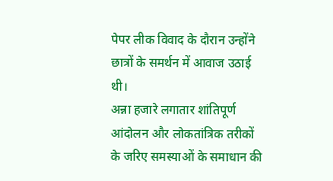पेपर लीक विवाद के दौरान उन्होंने छात्रों के समर्थन में आवाज उठाई थी।
अन्ना हजारे लगातार शांतिपूर्ण आंदोलन और लोकतांत्रिक तरीकों के जरिए समस्याओं के समाधान की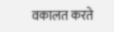वकालत करते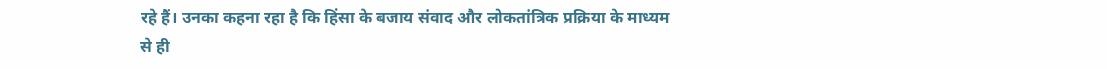रहे हैं। उनका कहना रहा है कि हिंसा के बजाय संवाद और लोकतांत्रिक प्रक्रिया के माध्यम से ही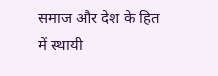समाज और देश के हित में स्थायी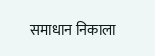समाधान निकाला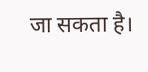जा सकता है।